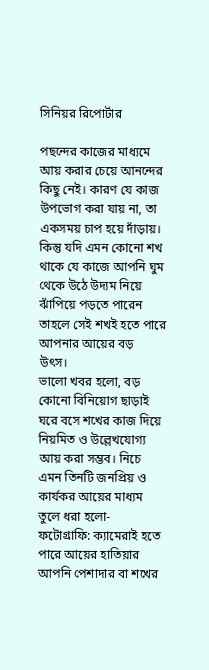সিনিয়র রিপোর্টার

পছন্দের কাজের মাধ্যমে আয় করার চেয়ে আনন্দের কিছু নেই। কারণ যে কাজ উপভোগ করা যায় না, তা একসময় চাপ হয়ে দাঁড়ায়। কিন্তু যদি এমন কোনো শখ থাকে যে কাজে আপনি ঘুম থেকে উঠে উদ্যম নিয়ে ঝাঁপিয়ে পড়তে পারেন তাহলে সেই শখই হতে পারে আপনার আয়ের বড় উৎস।
ভালো খবর হলো, বড় কোনো বিনিয়োগ ছাড়াই ঘরে বসে শখের কাজ দিয়ে নিয়মিত ও উল্লেখযোগ্য আয় করা সম্ভব। নিচে এমন তিনটি জনপ্রিয় ও কার্যকর আয়ের মাধ্যম তুলে ধরা হলো-
ফটোগ্রাফি: ক্যামেরাই হতে পারে আয়ের হাতিয়ার
আপনি পেশাদার বা শখের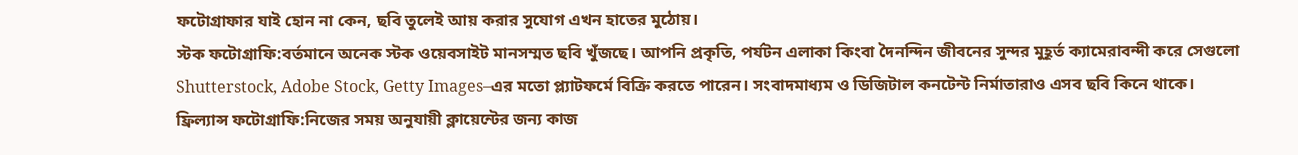ফটোগ্রাফার যাই হোন না কেন, ছবি তুলেই আয় করার সুযোগ এখন হাতের মুঠোয়।
স্টক ফটোগ্রাফি:বর্তমানে অনেক স্টক ওয়েবসাইট মানসম্মত ছবি খুঁজছে। আপনি প্রকৃতি, পর্যটন এলাকা কিংবা দৈনন্দিন জীবনের সুন্দর মুহূর্ত ক্যামেরাবন্দী করে সেগুলো Shutterstock, Adobe Stock, Getty Images–এর মতো প্ল্যাটফর্মে বিক্রি করতে পারেন। সংবাদমাধ্যম ও ডিজিটাল কনটেন্ট নির্মাতারাও এসব ছবি কিনে থাকে।
ফ্রিল্যান্স ফটোগ্রাফি:নিজের সময় অনুযায়ী ক্লায়েন্টের জন্য কাজ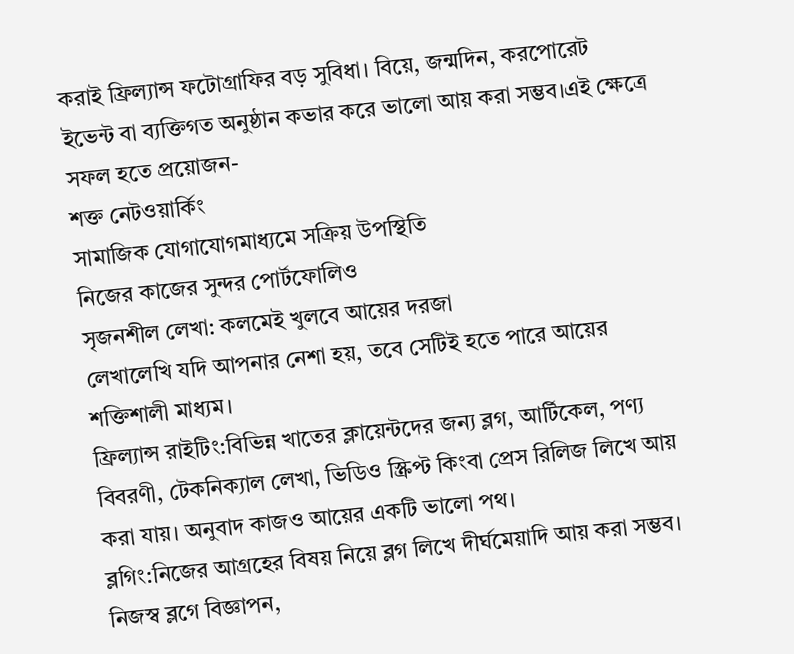করাই ফ্রিল্যান্স ফটোগ্রাফির বড় সুবিধা। বিয়ে, জন্মদিন, করপোরেট ইভেন্ট বা ব্যক্তিগত অনুষ্ঠান কভার করে ভালো আয় করা সম্ভব।এই ক্ষেত্রে সফল হতে প্রয়োজন-
শক্ত নেটওয়ার্কিং
সামাজিক যোগাযোগমাধ্যমে সক্রিয় উপস্থিতি
নিজের কাজের সুন্দর পোর্টফোলিও
সৃজনশীল লেখা: কলমেই খুলবে আয়ের দরজা
লেখালেখি যদি আপনার নেশা হয়, তবে সেটিই হতে পারে আয়ের শক্তিশালী মাধ্যম।
ফ্রিল্যান্স রাইটিং:বিভিন্ন খাতের ক্লায়েন্টদের জন্য ব্লগ, আর্টিকেল, পণ্য বিবরণী, টেকনিক্যাল লেখা, ভিডিও স্ক্রিপ্ট কিংবা প্রেস রিলিজ লিখে আয় করা যায়। অনুবাদ কাজও আয়ের একটি ভালো পথ।
ব্লগিং:নিজের আগ্রহের বিষয় নিয়ে ব্লগ লিখে দীর্ঘমেয়াদি আয় করা সম্ভব। নিজস্ব ব্লগে বিজ্ঞাপন,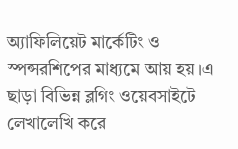অ্যাফিলিয়েট মার্কেটিং ও স্পন্সরশিপের মাধ্যমে আয় হয়।এ ছাড়া বিভিন্ন ব্লগিং ওয়েবসাইটে লেখালেখি করে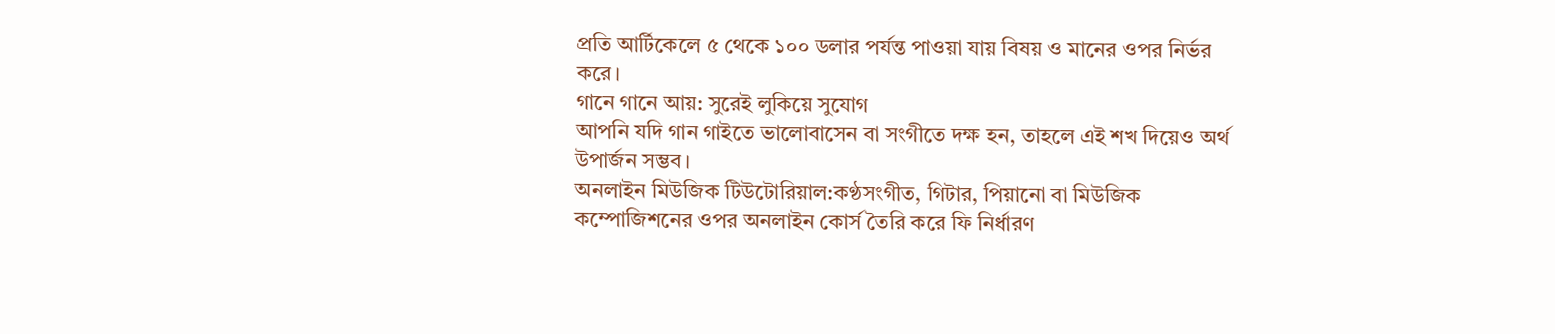প্রতি আর্টিকেলে ৫ থেকে ১০০ ডলার পর্যন্ত পাওয়া যায় বিষয় ও মানের ওপর নির্ভর করে।
গানে গানে আয়: সুরেই লুকিয়ে সুযোগ
আপনি যদি গান গাইতে ভালোবাসেন বা সংগীতে দক্ষ হন, তাহলে এই শখ দিয়েও অর্থ উপার্জন সম্ভব।
অনলাইন মিউজিক টিউটোরিয়াল:কণ্ঠসংগীত, গিটার, পিয়ানো বা মিউজিক কম্পোজিশনের ওপর অনলাইন কোর্স তৈরি করে ফি নির্ধারণ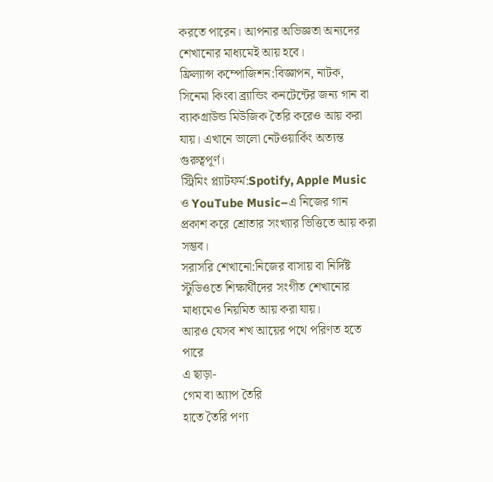করতে পারেন। আপনার অভিজ্ঞতা অন্যদের শেখানোর মাধ্যমেই আয় হবে।
ফ্রিল্যান্স কম্পোজিশন:বিজ্ঞাপন, নাটক, সিনেমা কিংবা ব্র্যান্ডিং কনটেন্টের জন্য গান বা ব্যাকগ্রাউন্ড মিউজিক তৈরি করেও আয় করা যায়। এখানে ভালো নেটওয়ার্কিং অত্যন্ত গুরুত্বপূর্ণ।
স্ট্রিমিং প্ল্যাটফর্ম:Spotify, Apple Music ও YouTube Music–এ নিজের গান প্রকাশ করে শ্রোতার সংখ্যার ভিত্তিতে আয় করা সম্ভব।
সরাসরি শেখানো:নিজের বাসায় বা নির্দিষ্ট স্টুডিওতে শিক্ষার্থীদের সংগীত শেখানোর মাধ্যমেও নিয়মিত আয় করা যায়।
আরও যেসব শখ আয়ের পথে পরিণত হতে পারে
এ ছাড়া-
গেম বা অ্যাপ তৈরি
হাতে তৈরি পণ্য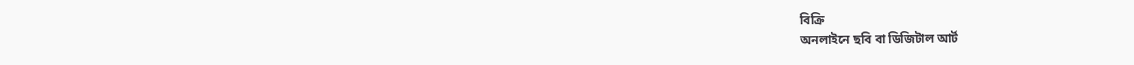বিক্রি
অনলাইনে ছবি বা ডিজিটাল আর্ট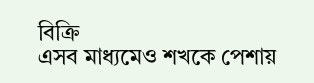বিক্রি
এসব মাধ্যমেও শখকে পেশায়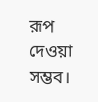রূপ দেওয়া সম্ভব।